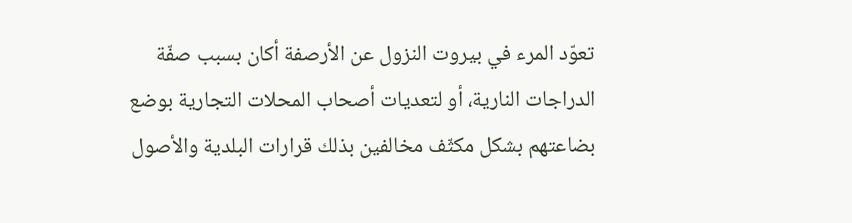تعوّد المرء في بيروت النزول عن الأرصفة أكان بسبب صفّة الدراجات النارية، أو لتعديات أصحاب المحلات التجارية بوضع بضاعتهم بشكل مكثّف مخالفين بذلك قرارات البلدية والأصول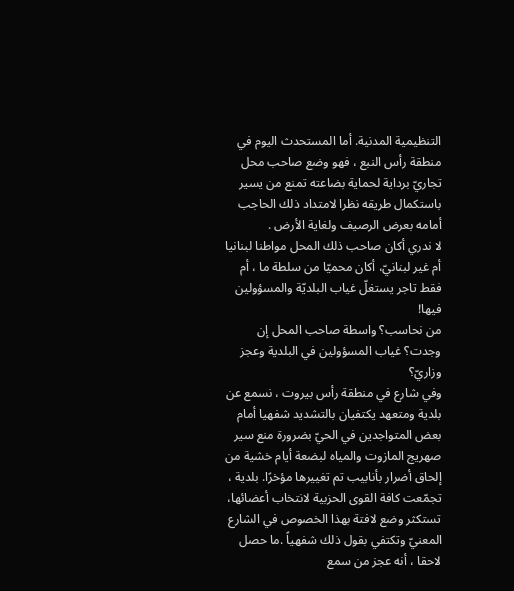التنظيمية المدنية. أما المستحدث اليوم في منطقة رأس النبع ، فهو وضع صاحب محل تجاريّ برداية لحماية بضاعته تمنع من يسير باستكمال طريقه نظرا لامتداد ذلك الحاجب أمامه بعرض الرصيف ولغاية الأرض .
لا ندري أكان صاحب ذلك المحل مواطنا لبنانيا أم غير لبنانيّ، أكان محميّا من سلطة ما ، أم فقط تاجر يستغلّ غياب البلديّة والمسؤولين فيها!
من نحاسب؟ واسطة صاحب المحل إن وجدت؟ غياب المسؤولين في البلدية وعجز وزاريّ؟
وفي شارع في منطقة رأس بيروت ، نسمع عن بلدية ومتعهد يكتفيان بالتشديد شفهيا أمام بعض المتواجدين في الحيّ بضرورة منع سير صهريج المازوت والمياه لبضعة أيام خشية من إلحاق أضرار بأنابيب تم تغييرها مؤخرًا. بلدية ، تجمّعت كافة القوى الحزبية لانتخاب أعضائها، تستكثر وضع لافتة بهذا الخصوص في الشارع المعنيّ وتكتفي بقول ذلك شفهياً .ما حصل لاحقا ، أنه عجز من سمع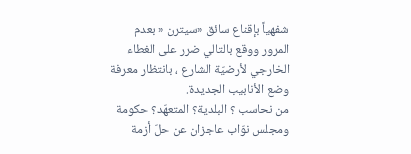شفهياً بإقناع سائق «سيترن « بعدم المرور ووقع بالتالي ضرر على الغطاء الخارجي لأرضيّة الشارع ، بانتظار معرفة وضع الأنابيب الجديدة.
من نحاسب ؟ البلدية؟ المتعهّد؟ حكومة ومجلس نوّاب عاجزان عن حلّ أزمة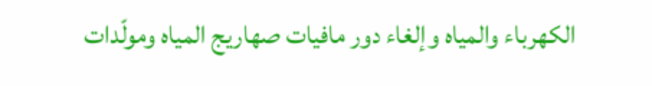الكهرباء والمياه وإلغاء دور مافيات صهاريج المياه ومولّدات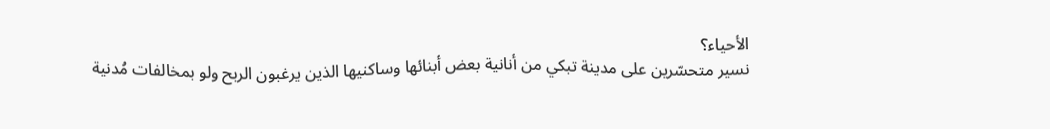الأحياء؟
نسير متحسّرين على مدينة تبكي من أنانية بعض أبنائها وساكنيها الذين يرغبون الربح ولو بمخالفات مُدنية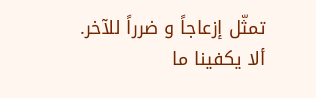تمثّل إزعاجاً و ضرراً للآخر.
ألا يكفينا ما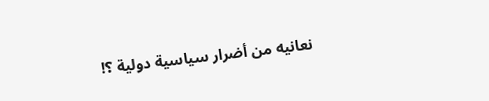نعانيه من أضرار سياسية دولية ؟!